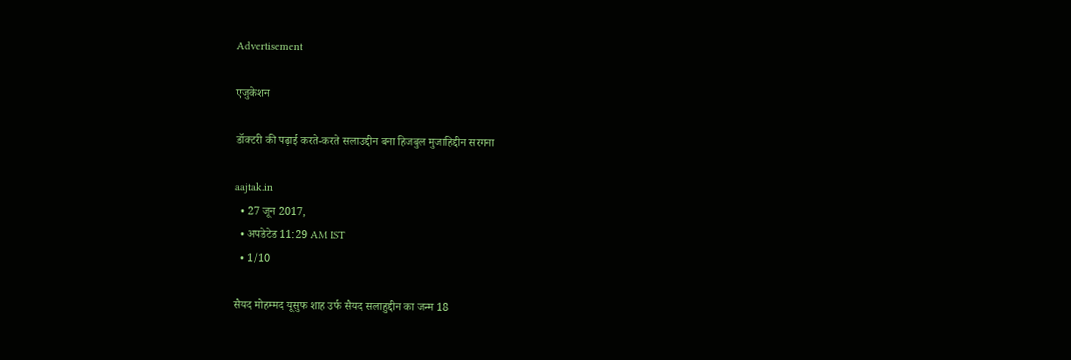Advertisement

एजुकेशन

डॉक्टरी की पढ़ाई करते-करते सलाउद्दीन बना हिजबुल मुजाहिद्दीन सरगना

aajtak.in
  • 27 जून 2017,
  • अपडेटेड 11:29 AM IST
  • 1/10

सैयद मोहम्मद यूसुफ शाह उर्फ सैयद सलाहुद्दीन का जन्म 18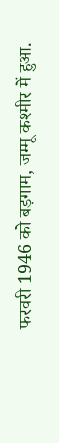फरवरी 1946 को बड़गाम, जम्मू कश्मीर में हुआ.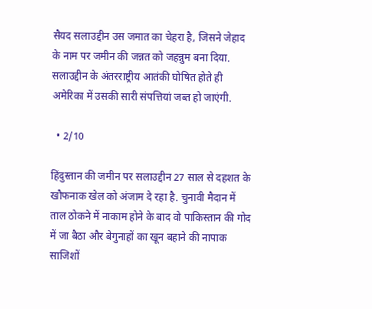सैयद सलाउद्दीन उस जमात का चेहरा है, जिसने जेहाद के नाम पर जमीन की जन्नत को जहन्नुम बना दिया. सलाउद्दीन के अंतरराष्ट्रीय आतंकी घोषित होते ही अमेरिका में उसकी सारी संपत्तियां जब्त हो जाएंगी.

  • 2/10

हिंदुस्तान की जमीन पर सलाउद्दीन 27 साल से दहशत के खौफनाक खेल को अंजाम दे रहा है. चुनावी मैदान में ताल ठोकने में नाकाम होने के बाद वो पाकिस्तान की गोद में जा बैठा और बेगुनाहों का खून बहाने की नापाक साजिशों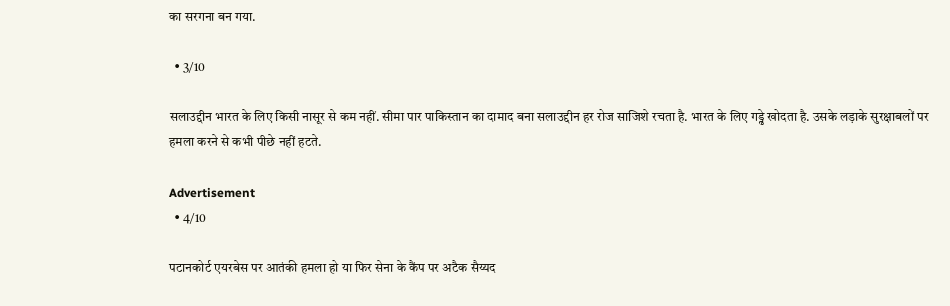का सरगना बन गया.

  • 3/10

सलाउद्दीन भारत के लिए किसी नासूर से कम नहीं. सीमा पार पाकिस्तान का दामाद बना सलाउद्दीन हर रोज साजिशे रचता है. भारत के लिए गड्ढे खोदता है. उसके लड़ाके सुरक्षाबलों पर हमला करने से कभी पीछे नहीं हटते.

Advertisement
  • 4/10

पटानकोर्ट एयरबेस पर आतंकी हमला हो या फिर सेना के कैंप पर अटैक सैय्यद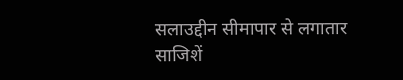सलाउद्दीन सीमापार से लगातार साजिशें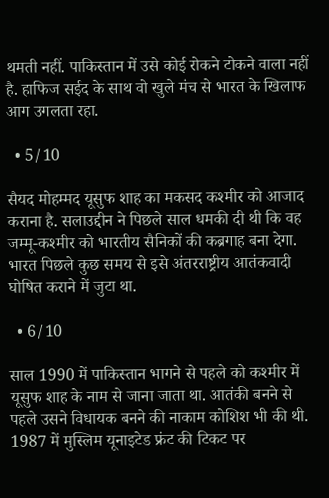थमती नहीं. पाकिस्तान में उसे कोई रोकने टोकने वाला नहीं है. हाफिज सईद के साथ वो खुले मंच से भारत के खिलाफ आग उगलता रहा.

  • 5/10

सैयद मोहम्मद यूसुफ शाह का मकसद कश्मीर को आजाद कराना है. सलाउद्दीन ने पिछले साल धमकी दी थी कि वह जम्मू-कश्मीर को भारतीय सैनिकों की कब्रगाह बना देगा. भारत पिछले कुछ समय से इसे अंतरराष्ट्रीय आतंकवादी घोषित कराने में जुटा था.

  • 6/10

साल 1990 में पाकिस्तान भागने से पहले को कश्मीर में यूसुफ शाह के नाम से जाना जाता था. आतंकी बनने से पहले उसने विधायक बनने की नाकाम कोशिश भी की थी. 1987 में मुस्लिम यूनाइटेड फ्रंट की टिकट पर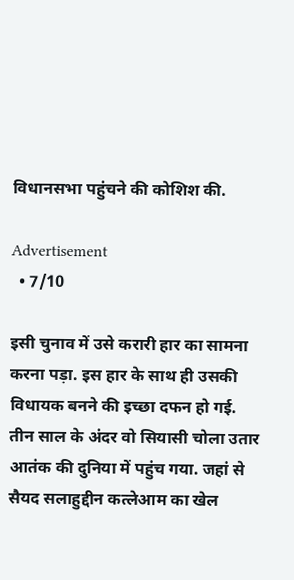विधानसभा पहुंचने की कोशिश की.

Advertisement
  • 7/10

इसी चुनाव में उसे करारी हार का सामना करना पड़ा. इस हार के साथ ही उसकी विधायक बनने की इच्छा दफन हो गई. तीन साल के अंदर वो सियासी चोला उतार आतंक की दुनिया में पहुंच गया. जहां से सैयद सलाहुद्दीन कत्लेआम का खेल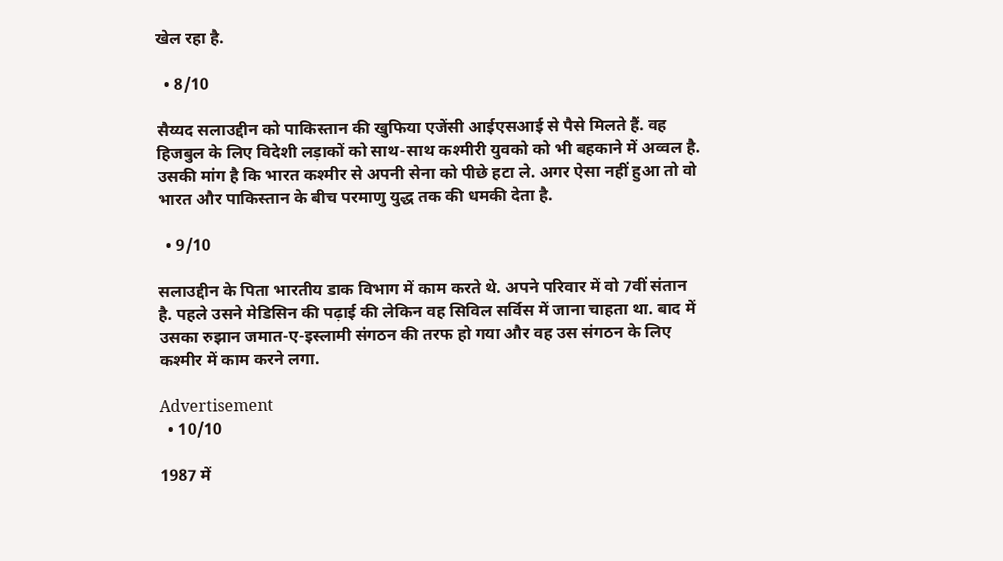खेल रहा है.

  • 8/10

सैय्यद सलाउद्दीन को पाकिस्तान की खुफिया एजेंसी आईएसआई से पैसे मिलते हैं. वह हिजबुल के लिए विदेशी लड़ाकों को साथ-साथ कश्मीरी युवको को भी बहकाने में अव्वल है. उसकी मांग है कि भारत कश्मीर से अपनी सेना को पीछे हटा ले. अगर ऐसा नहीं हुआ तो वो भारत और पाकिस्तान के बीच परमाणु युद्ध तक की धमकी देता है.

  • 9/10

सलाउद्दीन के पिता भारतीय डाक विभाग में काम करते थे. अपने परिवार में वो 7वीं संतान है. पहले उसने मेडिसिन की पढ़ाई की लेकिन वह सिविल सर्विस में जाना चाहता था. बाद में उसका रुझान जमात-ए-इस्लामी संगठन की तरफ हो गया और वह उस संगठन के लिए कश्मीर में काम करने लगा.

Advertisement
  • 10/10

1987 में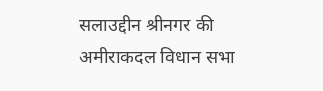सलाउद्दीन श्रीनगर की अमीराकदल विधान सभा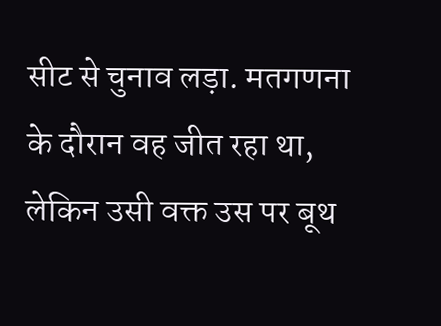सीट से चुनाव लड़ा. मतगणना के दौरान वह जीत रहा था, लेकिन उसी वक्त उस पर बूथ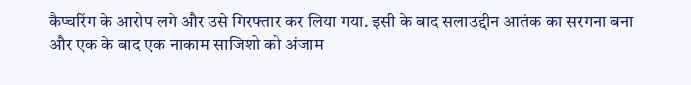कैप्चरिंग के आरोप लगे और उसे गिरफ्तार कर लिया गया. इसी के बाद सलाउद्दीन आतंक का सरगना बना और एक के बाद एक नाकाम साजिशो को अंजाम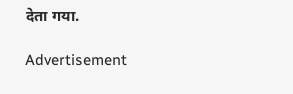देता गया.

Advertisement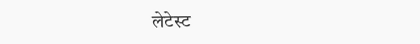लेटेस्ट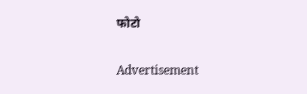फोटो

Advertisement